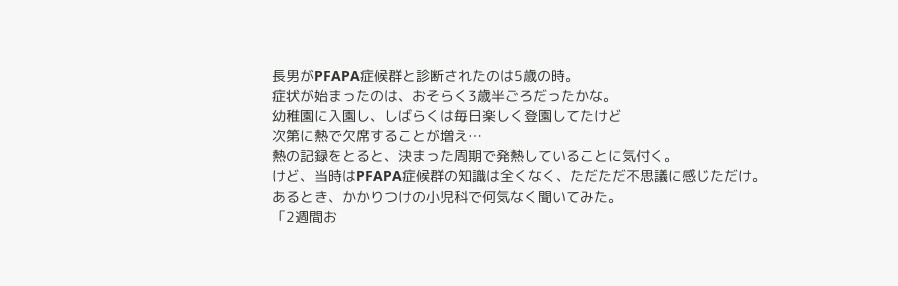長男がPFAPA症候群と診断されたのは5歳の時。
症状が始まったのは、おそらく3歳半ごろだったかな。
幼稚園に入園し、しばらくは毎日楽しく登園してたけど
次第に熱で欠席することが増え…
熱の記録をとると、決まった周期で発熱していることに気付く。
けど、当時はPFAPA症候群の知識は全くなく、ただただ不思議に感じただけ。
あるとき、かかりつけの小児科で何気なく聞いてみた。
「2週間お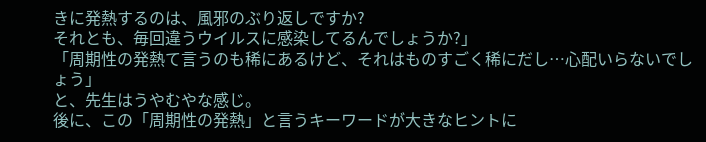きに発熱するのは、風邪のぶり返しですか?
それとも、毎回違うウイルスに感染してるんでしょうか?」
「周期性の発熱て言うのも稀にあるけど、それはものすごく稀にだし…心配いらないでしょう」
と、先生はうやむやな感じ。
後に、この「周期性の発熱」と言うキーワードが大きなヒントに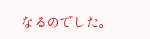なるのでした。